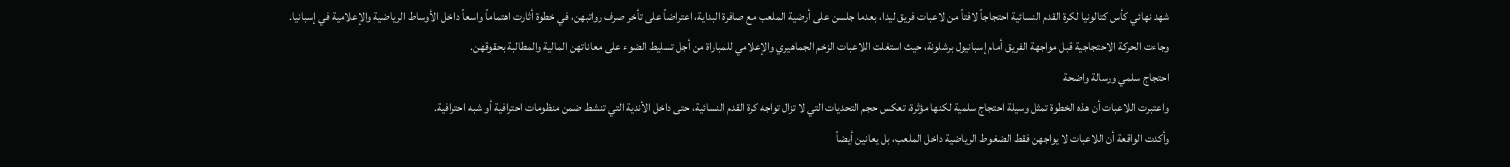شهد نهائي كأس كتالونيا لكرة القدم النسائية احتجاجاً لافتاً من لاعبات فريق ليدا، بعدما جلسن على أرضية الملعب مع صافرة البداية، اعتراضاً على تأخر صرف رواتبهن، في خطوة أثارت اهتماماً واسعاً داخل الأوساط الرياضية والإعلامية في إسبانيا.
وجاءت الحركة الاحتجاجية قبل مواجهة الفريق أمام إسبانيول برشلونة، حيث استغلت اللاعبات الزخم الجماهيري والإعلامي للمباراة من أجل تسليط الضوء على معاناتهن المالية والمطالبة بحقوقهن.
احتجاج سلمي ورسالة واضحة
واعتبرت اللاعبات أن هذه الخطوة تمثل وسيلة احتجاج سلمية لكنها مؤثرة، تعكس حجم التحديات التي لا تزال تواجه كرة القدم النسائية، حتى داخل الأندية التي تنشط ضمن منظومات احترافية أو شبه احترافية.
وأكدت الواقعة أن اللاعبات لا يواجهن فقط الضغوط الرياضية داخل الملعب، بل يعانين أيضاً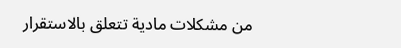من مشكلات مادية تتعلق بالاستقرار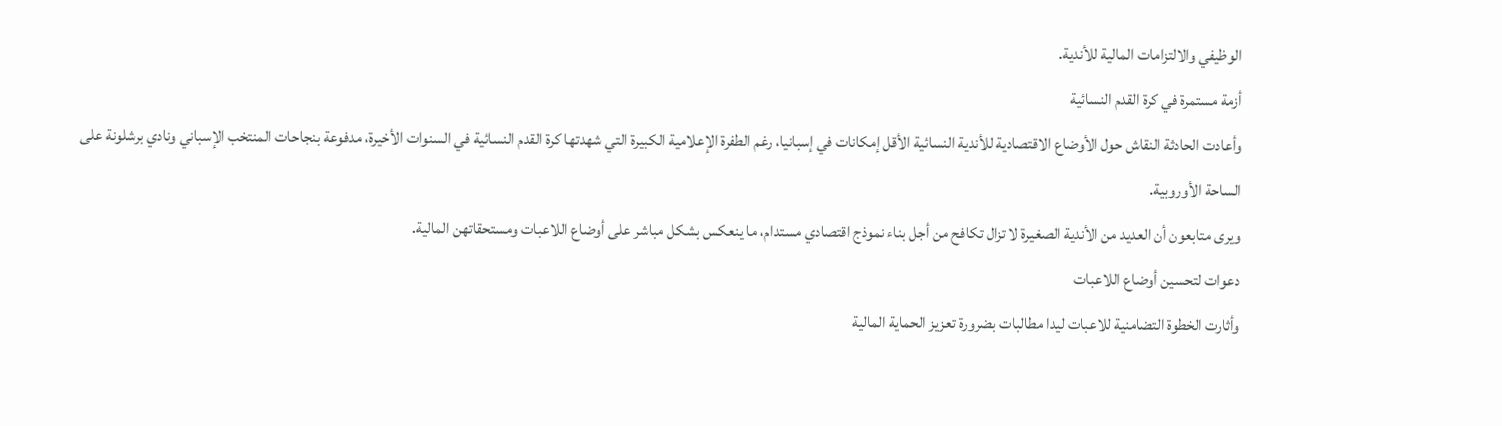الوظيفي والالتزامات المالية للأندية.
أزمة مستمرة في كرة القدم النسائية
وأعادت الحادثة النقاش حول الأوضاع الاقتصادية للأندية النسائية الأقل إمكانات في إسبانيا، رغم الطفرة الإعلامية الكبيرة التي شهدتها كرة القدم النسائية في السنوات الأخيرة، مدفوعة بنجاحات المنتخب الإسباني ونادي برشلونة على الساحة الأوروبية.
ويرى متابعون أن العديد من الأندية الصغيرة لا تزال تكافح من أجل بناء نموذج اقتصادي مستدام، ما ينعكس بشكل مباشر على أوضاع اللاعبات ومستحقاتهن المالية.
دعوات لتحسين أوضاع اللاعبات
وأثارت الخطوة التضامنية للاعبات ليدا مطالبات بضرورة تعزيز الحماية المالية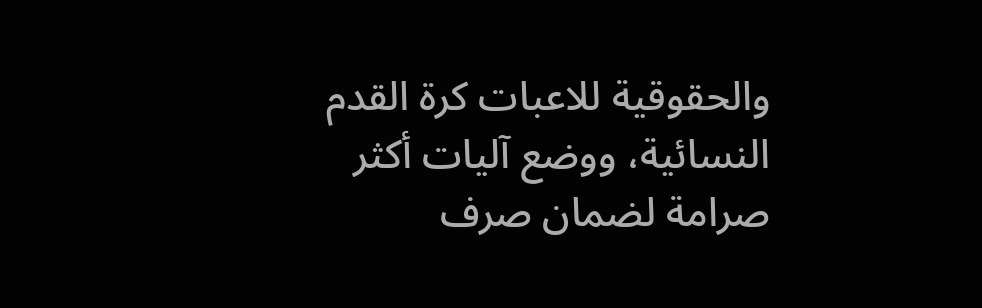والحقوقية للاعبات كرة القدم النسائية، ووضع آليات أكثر صرامة لضمان صرف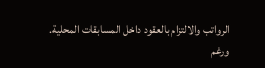الرواتب والالتزام بالعقود داخل المسابقات المحلية.
ورغم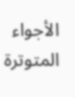الأجواء المتوترة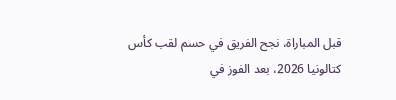قبل المباراة، نجح الفريق في حسم لقب كأس كتالونيا 2026، بعد الفوز في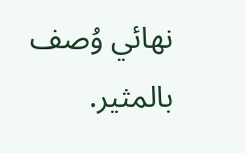نهائي وُصف بالمثير.